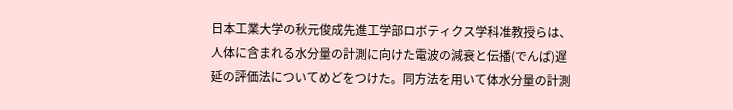日本工業大学の秋元俊成先進工学部ロボティクス学科准教授らは、人体に含まれる水分量の計測に向けた電波の減衰と伝播(でんぱ)遅延の評価法についてめどをつけた。同方法を用いて体水分量の計測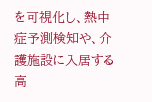を可視化し、熱中症予測検知や、介護施設に入居する高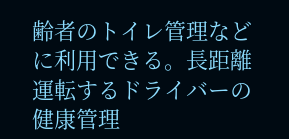齢者のトイレ管理などに利用できる。長距離運転するドライバーの健康管理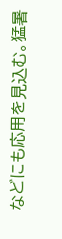などにも応用を見込む。猛暑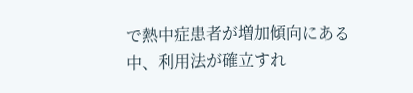で熱中症患者が増加傾向にある中、利用法が確立すれ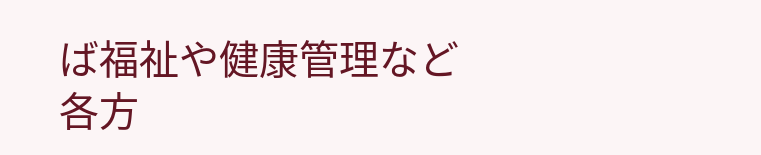ば福祉や健康管理など各方